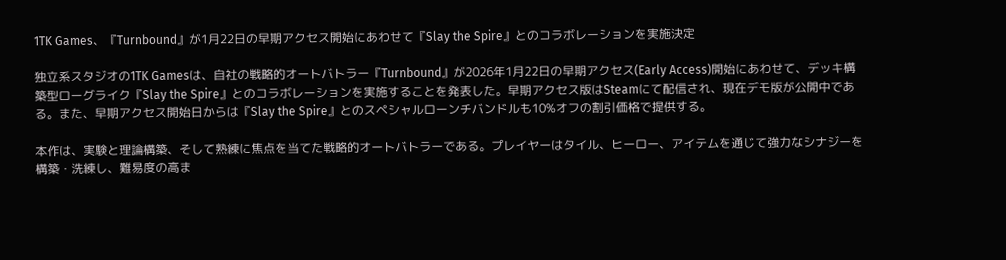1TK Games、『Turnbound』が1月22日の早期アクセス開始にあわせて『Slay the Spire』とのコラボレーションを実施決定

独立系スタジオの1TK Gamesは、自社の戦略的オートバトラー『Turnbound』が2026年1月22日の早期アクセス(Early Access)開始にあわせて、デッキ構築型ローグライク『Slay the Spire』とのコラボレーションを実施することを発表した。早期アクセス版はSteamにて配信され、現在デモ版が公開中である。また、早期アクセス開始日からは『Slay the Spire』とのスペシャルローンチバンドルも10%オフの割引価格で提供する。

本作は、実験と理論構築、そして熟練に焦点を当てた戦略的オートバトラーである。プレイヤーはタイル、ヒーロー、アイテムを通じて強力なシナジーを構築・洗練し、難易度の高ま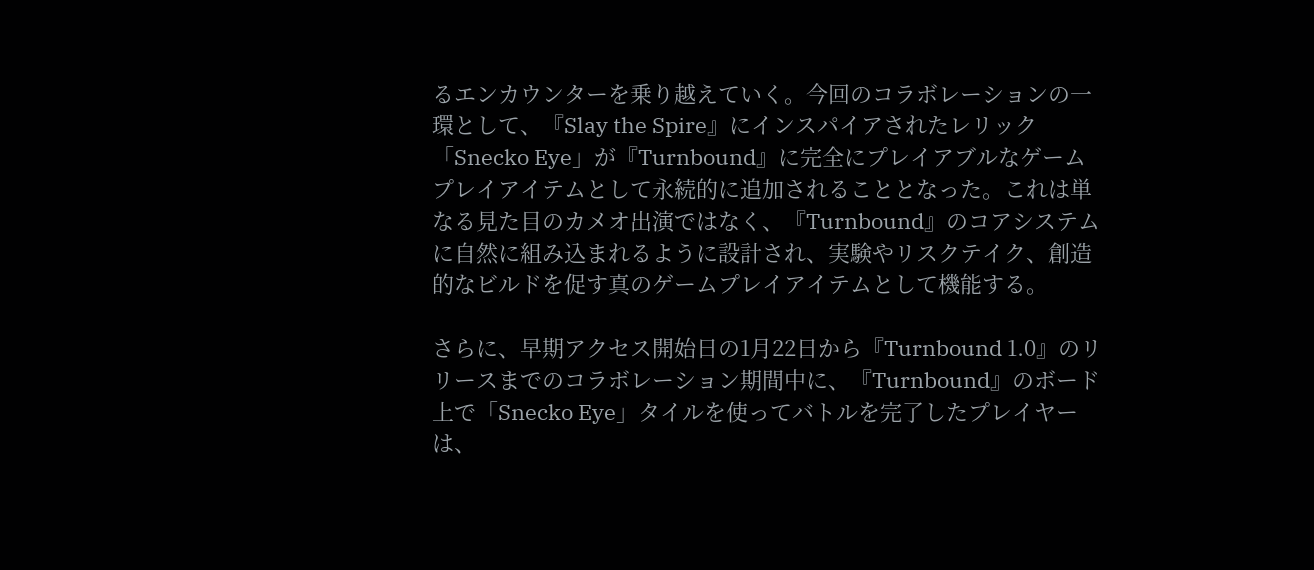るエンカウンターを乗り越えていく。今回のコラボレーションの一環として、『Slay the Spire』にインスパイアされたレリック「Snecko Eye」が『Turnbound』に完全にプレイアブルなゲームプレイアイテムとして永続的に追加されることとなった。これは単なる見た目のカメオ出演ではなく、『Turnbound』のコアシステムに自然に組み込まれるように設計され、実験やリスクテイク、創造的なビルドを促す真のゲームプレイアイテムとして機能する。

さらに、早期アクセス開始日の1月22日から『Turnbound 1.0』のリリースまでのコラボレーション期間中に、『Turnbound』のボード上で「Snecko Eye」タイルを使ってバトルを完了したプレイヤーは、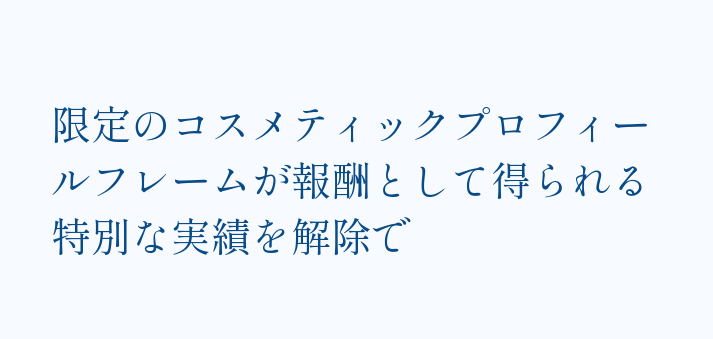限定のコスメティックプロフィールフレームが報酬として得られる特別な実績を解除で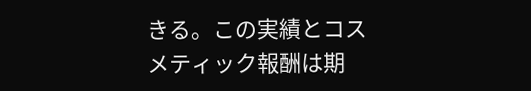きる。この実績とコスメティック報酬は期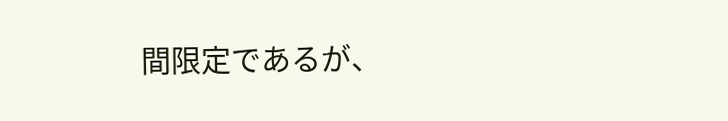間限定であるが、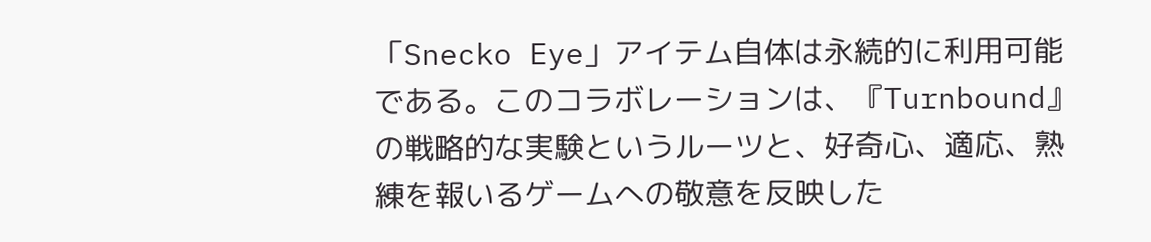「Snecko Eye」アイテム自体は永続的に利用可能である。このコラボレーションは、『Turnbound』の戦略的な実験というルーツと、好奇心、適応、熟練を報いるゲームへの敬意を反映した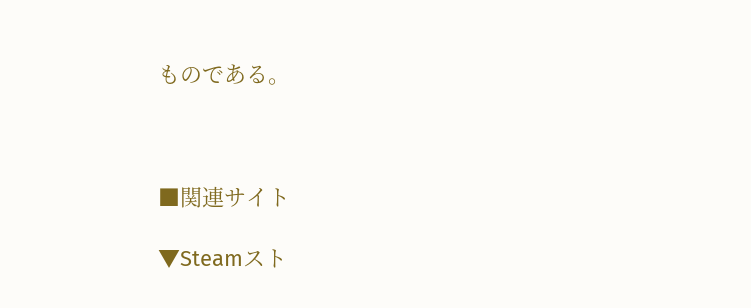ものである。



■関連サイト

▼Steamスト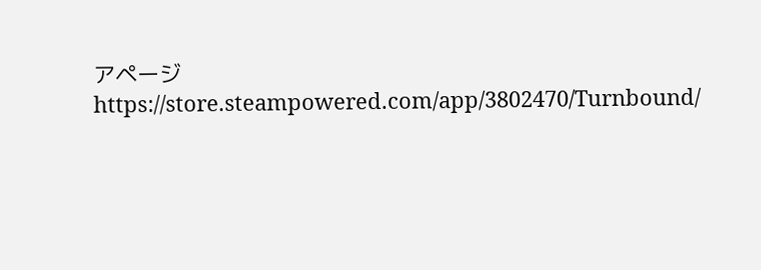アページ
https://store.steampowered.com/app/3802470/Turnbound/